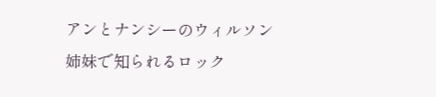アンとナンシーのウィルソン姉妹で知られるロック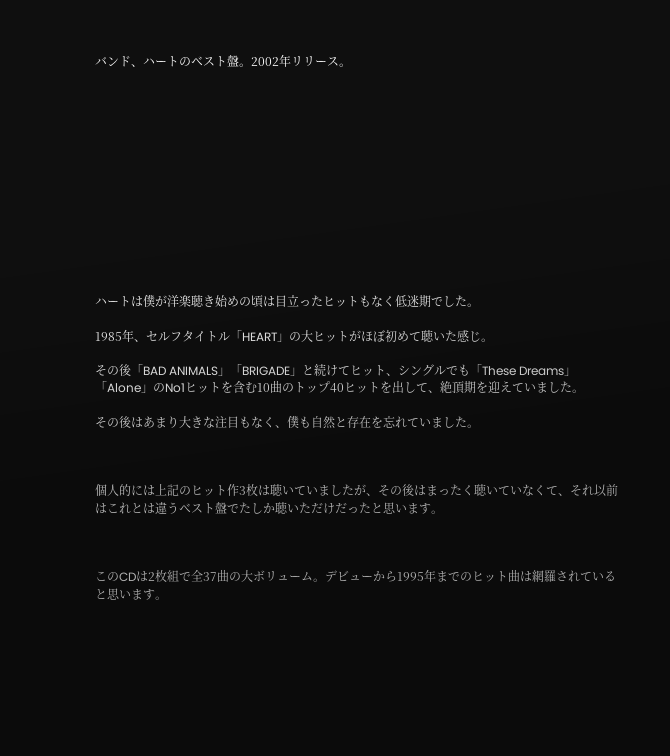バンド、ハートのベスト盤。2002年リリース。













ハートは僕が洋楽聴き始めの頃は目立ったヒットもなく低迷期でした。

1985年、セルフタイトル「HEART」の大ヒットがほぼ初めて聴いた感じ。

その後「BAD ANIMALS」「BRIGADE」と続けてヒット、シングルでも「These Dreams」「Alone」のNo1ヒットを含む10曲のトップ40ヒットを出して、絶頂期を迎えていました。

その後はあまり大きな注目もなく、僕も自然と存在を忘れていました。



個人的には上記のヒット作3枚は聴いていましたが、その後はまったく聴いていなくて、それ以前はこれとは違うベスト盤でたしか聴いただけだったと思います。



このCDは2枚組で全37曲の大ボリューム。デビューから1995年までのヒット曲は網羅されていると思います。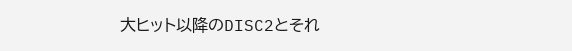大ヒット以降のDISC2とそれ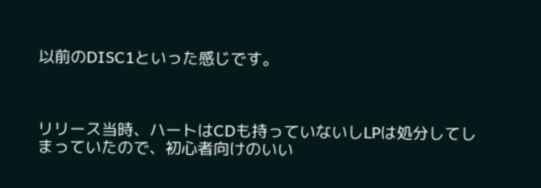以前のDISC1といった感じです。



リリース当時、ハートはCDも持っていないしLPは処分してしまっていたので、初心者向けのいい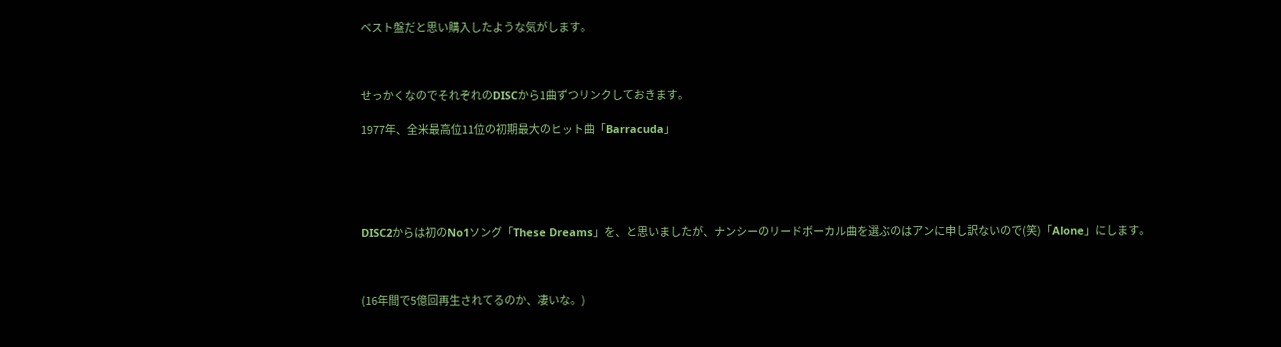ベスト盤だと思い購入したような気がします。



せっかくなのでそれぞれのDISCから1曲ずつリンクしておきます。

1977年、全米最高位11位の初期最大のヒット曲「Barracuda」





DISC2からは初のNo1ソング「These Dreams」を、と思いましたが、ナンシーのリードボーカル曲を選ぶのはアンに申し訳ないので(笑)「Alone」にします。



(16年間で5億回再生されてるのか、凄いな。)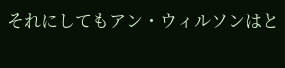それにしてもアン・ウィルソンはと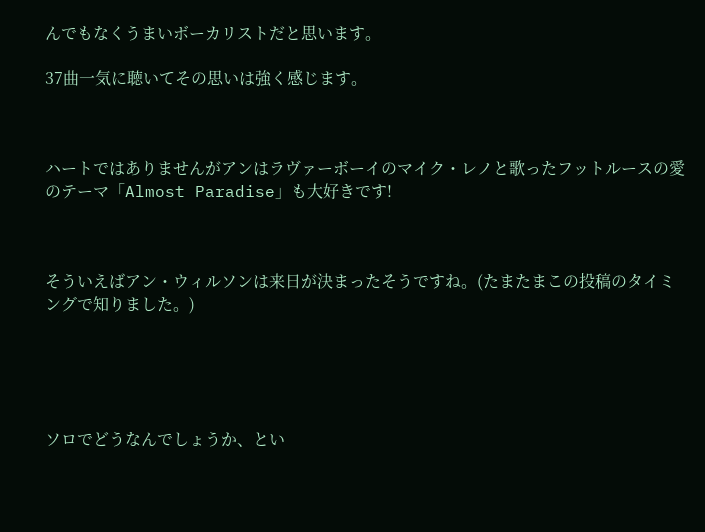んでもなくうまいボーカリストだと思います。

37曲一気に聴いてその思いは強く感じます。



ハートではありませんがアンはラヴァーボーイのマイク・レノと歌ったフットルースの愛のテーマ「Almost Paradise」も大好きです!



そういえばアン・ウィルソンは来日が決まったそうですね。(たまたまこの投稿のタイミングで知りました。)





ソロでどうなんでしょうか、とい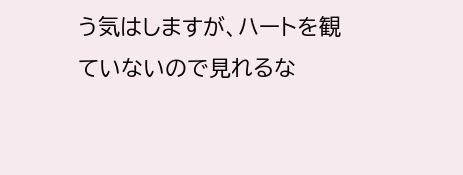う気はしますが、ハートを観ていないので見れるな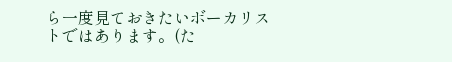ら一度見ておきたいボーカリストではあります。(た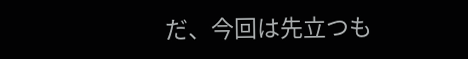だ、今回は先立つも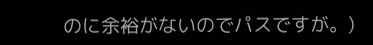のに余裕がないのでパスですが。)